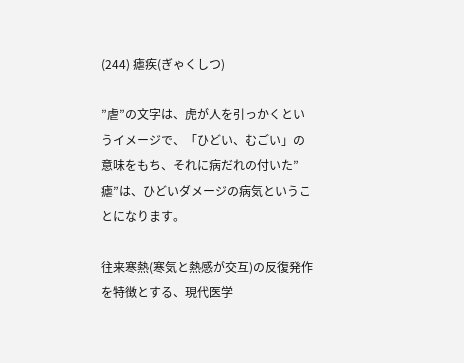(244) 瘧疾(ぎゃくしつ)

”虐”の文字は、虎が人を引っかくというイメージで、「ひどい、むごい」の意味をもち、それに病だれの付いた”瘧”は、ひどいダメージの病気ということになります。

往来寒熱(寒気と熱感が交互)の反復発作を特徴とする、現代医学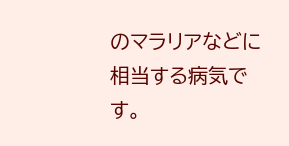のマラリアなどに相当する病気です。